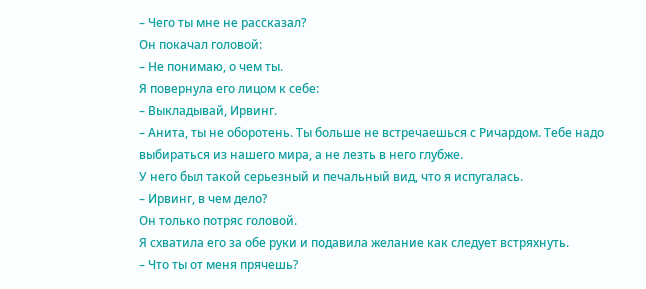– Чего ты мне не рассказал?
Он покачал головой:
– Не понимаю, о чем ты.
Я повернула его лицом к себе:
– Выкладывай, Ирвинг.
– Анита, ты не оборотень. Ты больше не встречаешься с Ричардом. Тебе надо выбираться из нашего мира, а не лезть в него глубже.
У него был такой серьезный и печальный вид, что я испугалась.
– Ирвинг, в чем дело?
Он только потряс головой.
Я схватила его за обе руки и подавила желание как следует встряхнуть.
– Что ты от меня прячешь?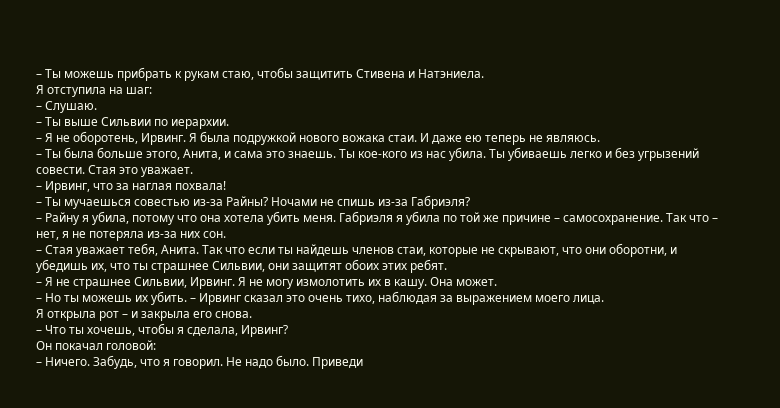– Ты можешь прибрать к рукам стаю, чтобы защитить Стивена и Натэниела.
Я отступила на шаг:
– Слушаю.
– Ты выше Сильвии по иерархии.
– Я не оборотень, Ирвинг. Я была подружкой нового вожака стаи. И даже ею теперь не являюсь.
– Ты была больше этого, Анита, и сама это знаешь. Ты кое-кого из нас убила. Ты убиваешь легко и без угрызений совести. Стая это уважает.
– Ирвинг, что за наглая похвала!
– Ты мучаешься совестью из-за Райны? Ночами не спишь из-за Габриэля?
– Райну я убила, потому что она хотела убить меня. Габриэля я убила по той же причине – самосохранение. Так что – нет, я не потеряла из-за них сон.
– Стая уважает тебя, Анита. Так что если ты найдешь членов стаи, которые не скрывают, что они оборотни, и убедишь их, что ты страшнее Сильвии, они защитят обоих этих ребят.
– Я не страшнее Сильвии, Ирвинг. Я не могу измолотить их в кашу. Она может.
– Но ты можешь их убить. – Ирвинг сказал это очень тихо, наблюдая за выражением моего лица.
Я открыла рот – и закрыла его снова.
– Что ты хочешь, чтобы я сделала, Ирвинг?
Он покачал головой:
– Ничего. Забудь, что я говорил. Не надо было. Приведи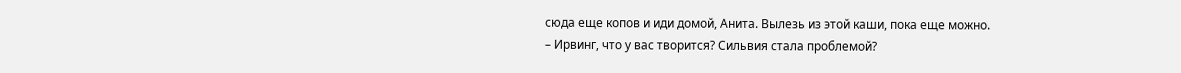сюда еще копов и иди домой, Анита. Вылезь из этой каши, пока еще можно.
– Ирвинг, что у вас творится? Сильвия стала проблемой?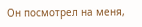Он посмотрел на меня,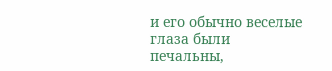и его обычно веселые глаза были печальны,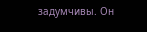задумчивы. Он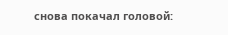снова покачал головой: